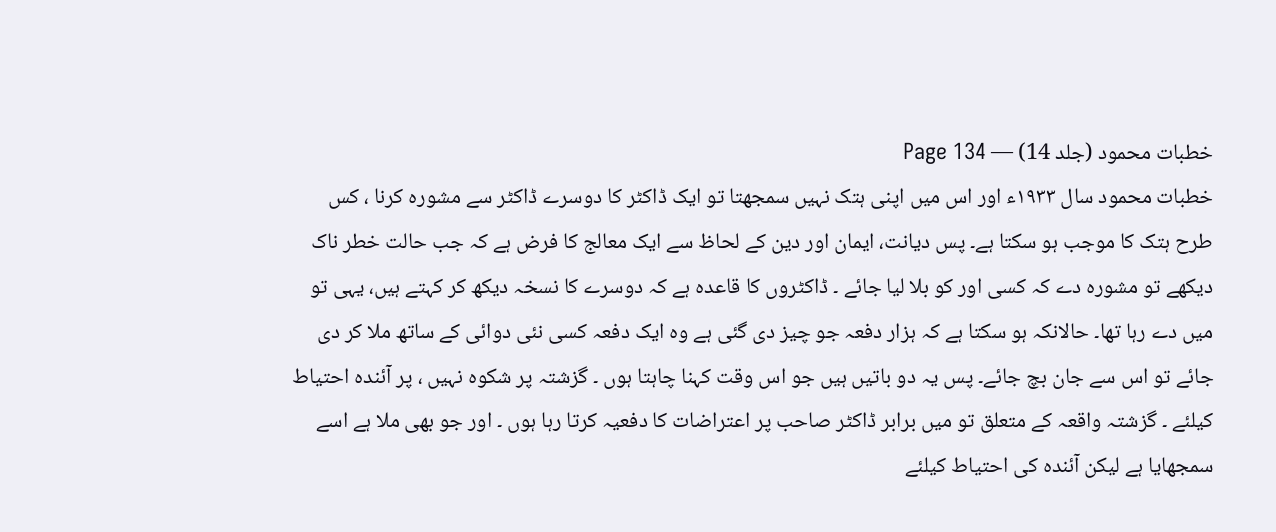خطبات محمود (جلد 14) — Page 134
خطبات محمود سال ۱۹۳۳ء اور اس میں اپنی ہتک نہیں سمجھتا تو ایک ڈاکٹر کا دوسرے ڈاکٹر سے مشورہ کرنا ، کس طرح ہتک کا موجب ہو سکتا ہے۔ پس دیانت، ایمان اور دین کے لحاظ سے ایک معالج کا فرض ہے کہ جب حالت خطر ناک دیکھے تو مشورہ دے کہ کسی اور کو بلا لیا جائے ۔ ڈاکٹروں کا قاعدہ ہے کہ دوسرے کا نسخہ دیکھ کر کہتے ہیں، یہی تو میں دے رہا تھا۔ حالانکہ ہو سکتا ہے کہ ہزار دفعہ جو چیز دی گئی ہے وہ ایک دفعہ کسی نئی دوائی کے ساتھ ملا کر دی جائے تو اس سے جان بچ جائے۔ پس یہ دو باتیں ہیں جو اس وقت کہنا چاہتا ہوں ۔ گزشتہ پر شکوہ نہیں ، پر آئندہ احتیاط کیلئے ۔ گزشتہ واقعہ کے متعلق تو میں برابر ڈاکٹر صاحب پر اعتراضات کا دفعیہ کرتا رہا ہوں ۔ اور جو بھی ملا ہے اسے سمجھایا ہے لیکن آئندہ کی احتیاط کیلئے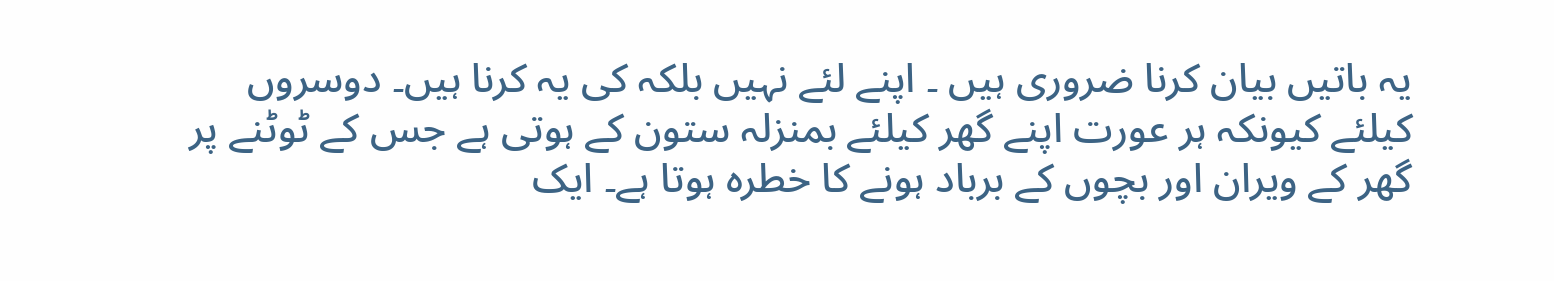یہ باتیں بیان کرنا ضروری ہیں ۔ اپنے لئے نہیں بلکہ کی یہ کرنا ہیں۔ دوسروں کیلئے کیونکہ ہر عورت اپنے گھر کیلئے بمنزلہ ستون کے ہوتی ہے جس کے ٹوٹنے پر گھر کے ویران اور بچوں کے برباد ہونے کا خطرہ ہوتا ہے۔ ایک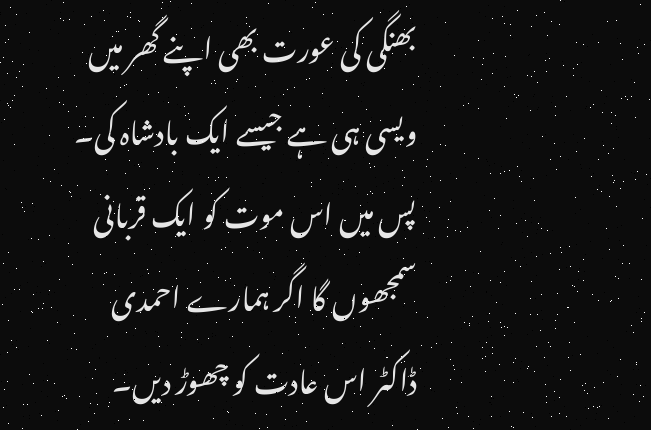بھنگی کی عورت بھی اپنے گھر میں ویسی ہی ہے جیسے ایک بادشاہ کی۔ پس میں اس موت کو ایک قربانی سمجھوں گا اگر ہمارے احمدی ڈاکٹر اس عادت کو چھوڑ دیں۔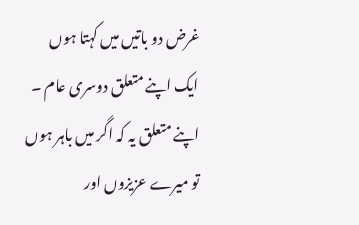غرض دو باتیں میں کہتا ہوں ایک اپنے متعلق دوسری عام ۔ اپنے متعلق یہ کہ اگر میں باہر ہوں تو میرے عزیزوں اور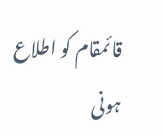قائمقام کو اطلاع ہونی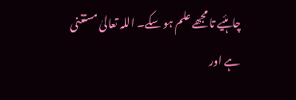چاہئیے تا مجھے علم ہو سکے۔ اللہ تعالیٰ مستغنی ہے اور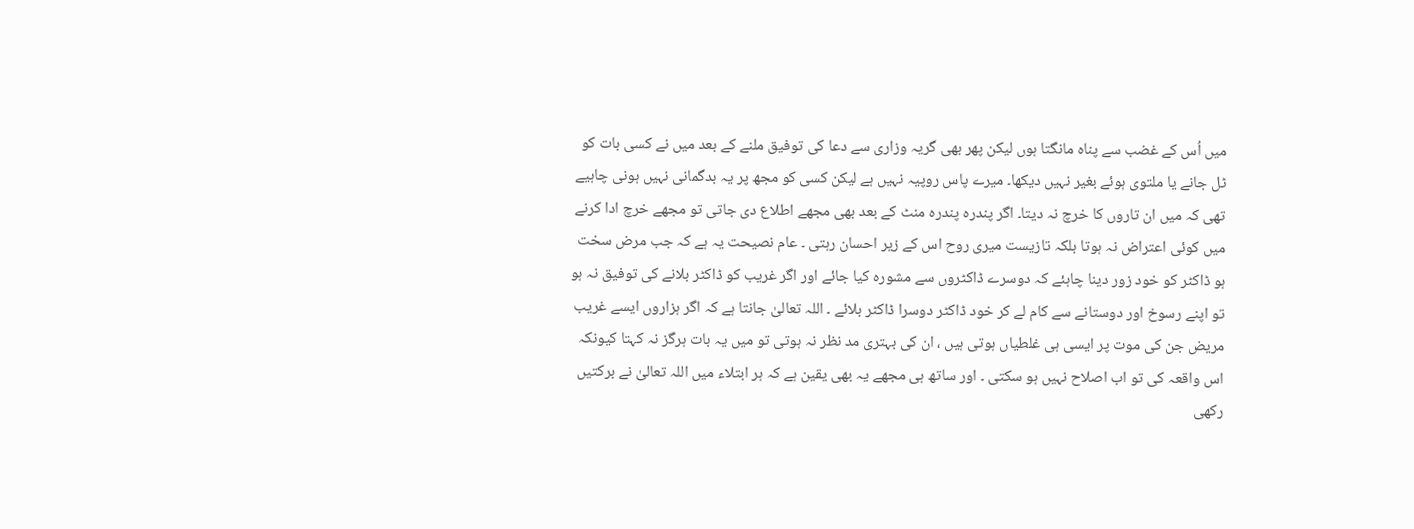میں اُس کے غضب سے پناہ مانگتا ہوں لیکن پھر بھی گریہ وزاری سے دعا کی توفیق ملنے کے بعد میں نے کسی بات کو ٹل جانے یا ملتوی ہوئے بغیر نہیں دیکھا۔ میرے پاس روپیہ نہیں ہے لیکن کسی کو مجھ پر یہ بدگمانی نہیں ہونی چاہیے تھی کہ میں ان تاروں کا خرچ نہ دیتا۔ اگر پندرہ پندرہ منٹ کے بعد بھی مجھے اطلاع دی جاتی تو مجھے خرچ ادا کرنے میں کوئی اعتراض نہ ہوتا بلکہ تازیست میری روح اس کے زیر احسان رہتی ۔ عام نصیحت یہ ہے کہ جب مرض سخت ہو ڈاکٹر کو خود زور دینا چاہئے کہ دوسرے ڈاکٹروں سے مشورہ کیا جائے اور اگر غریب کو ڈاکٹر بلانے کی توفیق نہ ہو تو اپنے رسوخ اور دوستانے سے کام لے کر خود ڈاکٹر دوسرا ڈاکٹر بلائے ۔ اللہ تعالیٰ جانتا ہے کہ اگر ہزاروں ایسے غریب مریض جن کی موت پر ایسی ہی غلطیاں ہوتی ہیں ، ان کی بہتری مد نظر نہ ہوتی تو میں یہ بات ہرگز نہ کہتا کیونکہ اس واقعہ کی تو اب اصلاح نہیں ہو سکتی ۔ اور ساتھ ہی مجھے یہ بھی یقین ہے کہ ہر ابتلاء میں اللہ تعالیٰ نے برکتیں رکھی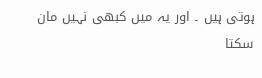ہوتی ہیں ۔ اور یہ میں کبھی نہیں مان سکتا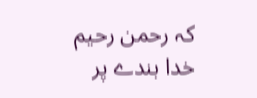کہ رحمن رحیم خدا بندے پر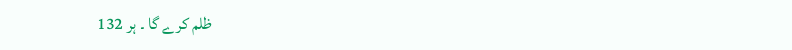ظلم کرے گا ۔ ہر 132